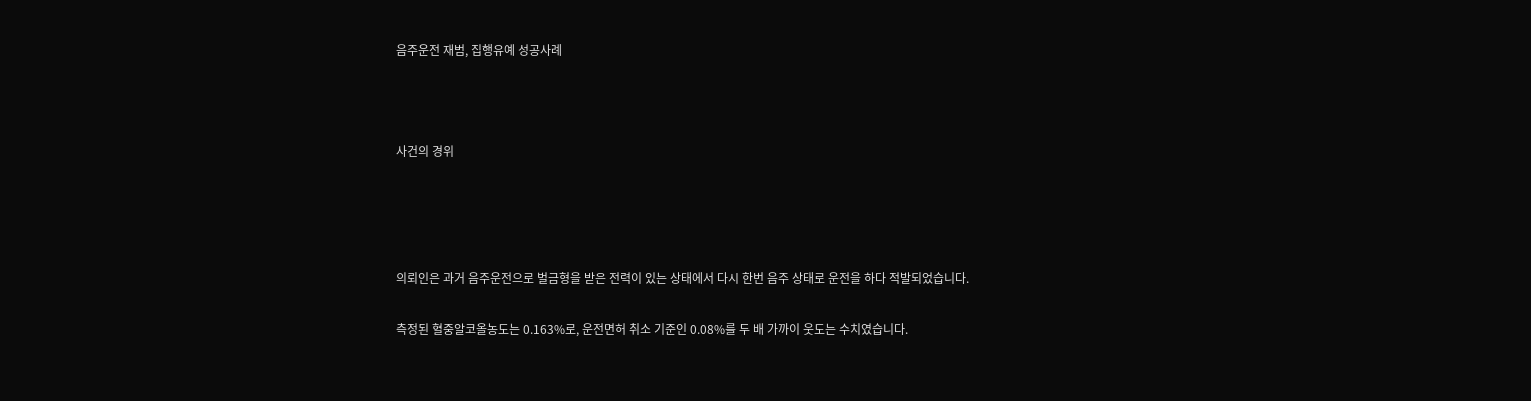음주운전 재범, 집행유예 성공사례



사건의 경위




의뢰인은 과거 음주운전으로 벌금형을 받은 전력이 있는 상태에서 다시 한번 음주 상태로 운전을 하다 적발되었습니다.

측정된 혈중알코올농도는 0.163%로, 운전면허 취소 기준인 0.08%를 두 배 가까이 웃도는 수치였습니다.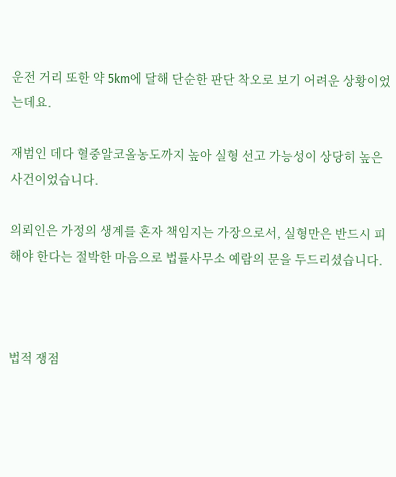운전 거리 또한 약 5km에 달해 단순한 판단 착오로 보기 어려운 상황이었는데요.

재범인 데다 혈중알코올농도까지 높아 실형 선고 가능성이 상당히 높은 사건이었습니다.

의뢰인은 가정의 생계를 혼자 책임지는 가장으로서, 실형만은 반드시 피해야 한다는 절박한 마음으로 법률사무소 예람의 문을 두드리셨습니다.



법적 쟁점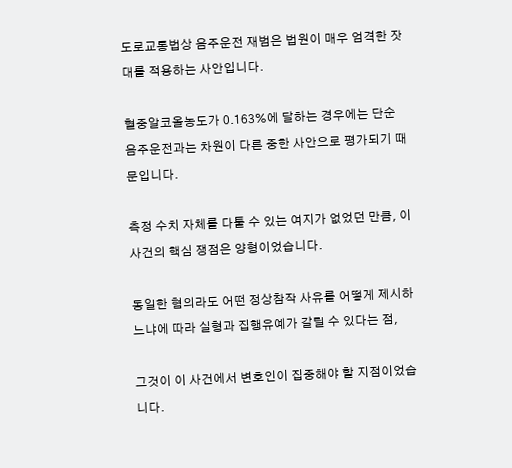도로교통법상 음주운전 재범은 법원이 매우 엄격한 잣대를 적용하는 사안입니다.

혈중알코올농도가 0.163%에 달하는 경우에는 단순 음주운전과는 차원이 다른 중한 사안으로 평가되기 때문입니다.

측정 수치 자체를 다툴 수 있는 여지가 없었던 만큼, 이 사건의 핵심 쟁점은 양형이었습니다.

동일한 혐의라도 어떤 정상참작 사유를 어떻게 제시하느냐에 따라 실형과 집행유예가 갈릴 수 있다는 점,

그것이 이 사건에서 변호인이 집중해야 할 지점이었습니다.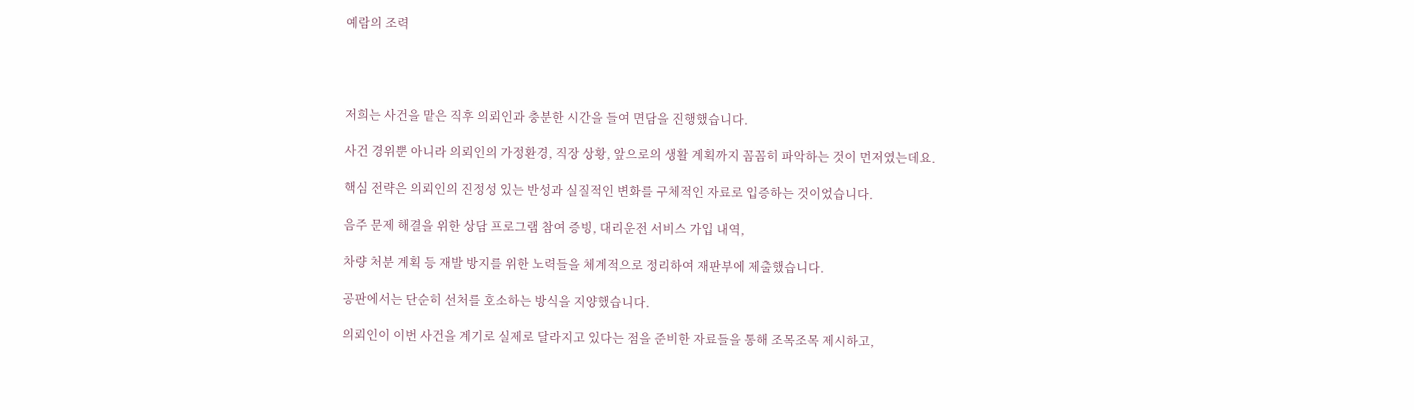예람의 조력




저희는 사건을 맡은 직후 의뢰인과 충분한 시간을 들여 면담을 진행했습니다.

사건 경위뿐 아니라 의뢰인의 가정환경, 직장 상황, 앞으로의 생활 계획까지 꼼꼼히 파악하는 것이 먼저였는데요.

핵심 전략은 의뢰인의 진정성 있는 반성과 실질적인 변화를 구체적인 자료로 입증하는 것이었습니다.

음주 문제 해결을 위한 상담 프로그램 참여 증빙, 대리운전 서비스 가입 내역,

차량 처분 계획 등 재발 방지를 위한 노력들을 체계적으로 정리하여 재판부에 제출했습니다.

공판에서는 단순히 선처를 호소하는 방식을 지양했습니다.

의뢰인이 이번 사건을 계기로 실제로 달라지고 있다는 점을 준비한 자료들을 통해 조목조목 제시하고,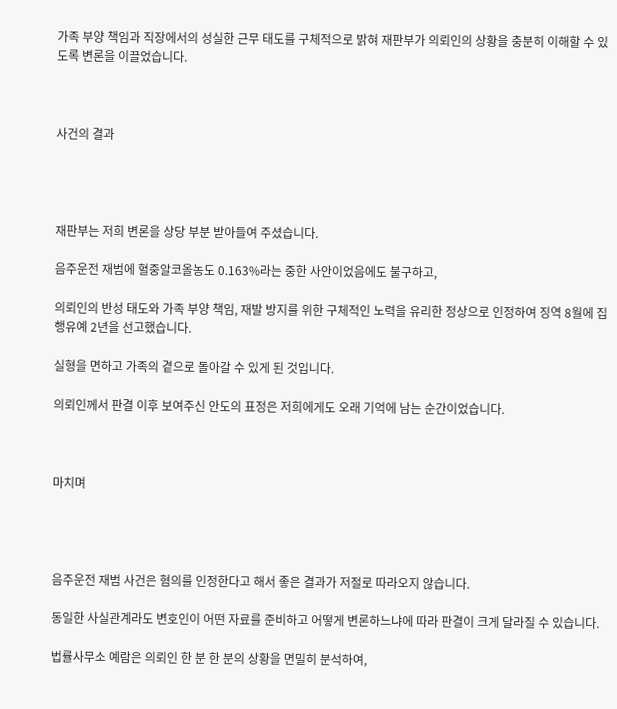가족 부양 책임과 직장에서의 성실한 근무 태도를 구체적으로 밝혀 재판부가 의뢰인의 상황을 충분히 이해할 수 있도록 변론을 이끌었습니다.



사건의 결과




재판부는 저희 변론을 상당 부분 받아들여 주셨습니다.

음주운전 재범에 혈중알코올농도 0.163%라는 중한 사안이었음에도 불구하고,

의뢰인의 반성 태도와 가족 부양 책임, 재발 방지를 위한 구체적인 노력을 유리한 정상으로 인정하여 징역 8월에 집행유예 2년을 선고했습니다.

실형을 면하고 가족의 곁으로 돌아갈 수 있게 된 것입니다.

의뢰인께서 판결 이후 보여주신 안도의 표정은 저희에게도 오래 기억에 남는 순간이었습니다.



마치며




음주운전 재범 사건은 혐의를 인정한다고 해서 좋은 결과가 저절로 따라오지 않습니다.

동일한 사실관계라도 변호인이 어떤 자료를 준비하고 어떻게 변론하느냐에 따라 판결이 크게 달라질 수 있습니다.

법률사무소 예람은 의뢰인 한 분 한 분의 상황을 면밀히 분석하여,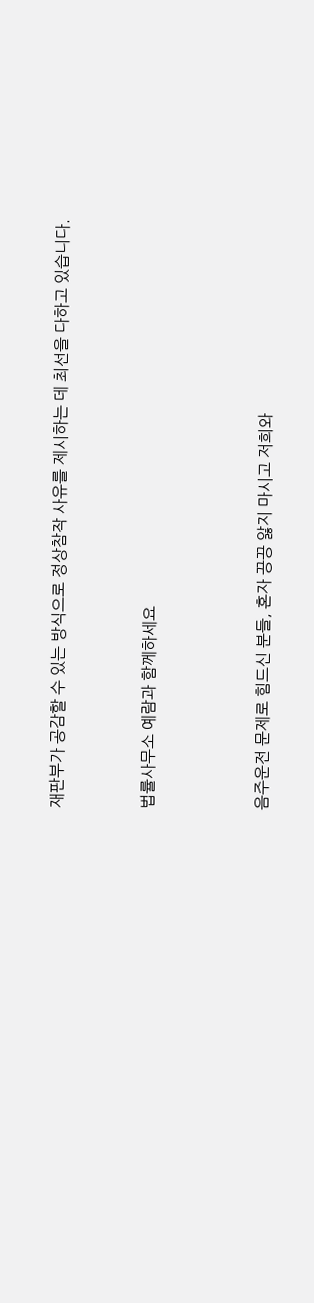재판부가 공감할 수 있는 방식으로 정상참작 사유를 제시하는 데 최선을 다하고 있습니다.



법률사무소 예람과 함께하세요




음주운전 문제로 힘드신 분들, 혼자 끙끙 앓지 마시고 저희와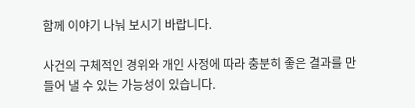함께 이야기 나눠 보시기 바랍니다.

사건의 구체적인 경위와 개인 사정에 따라 충분히 좋은 결과를 만들어 낼 수 있는 가능성이 있습니다.